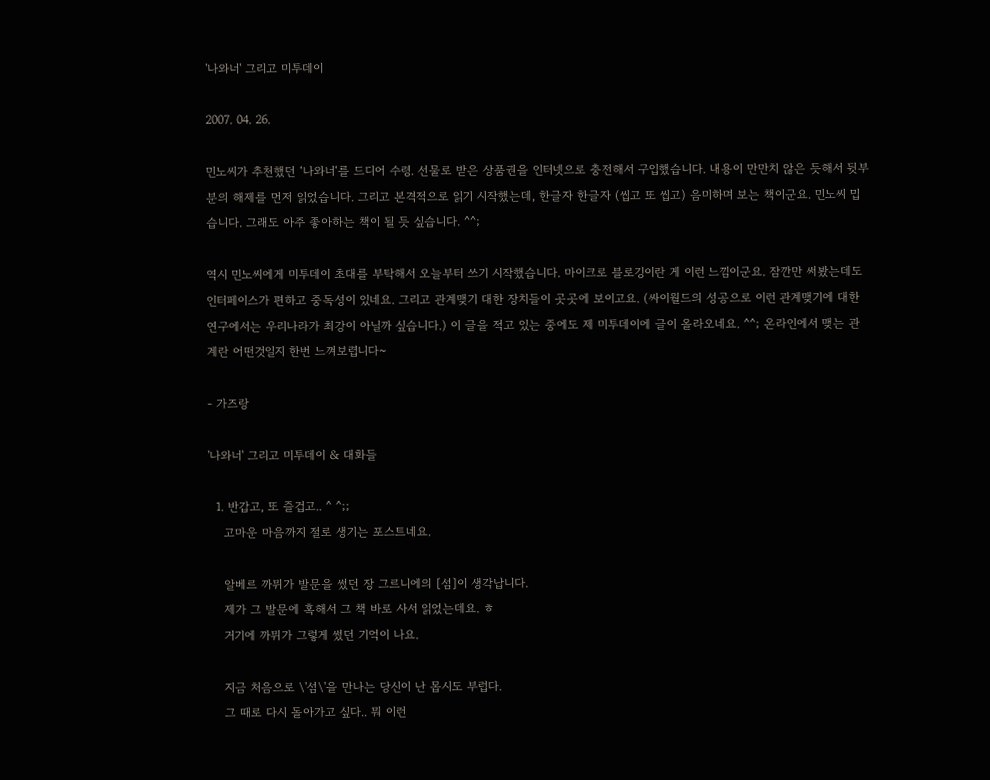'나와너' 그리고 미투데이

2007. 04. 26.

민노씨가 추천했던 ‘나와너‘를 드디어 수령. 선물로 받은 상품권을 인터넷으로 충전해서 구입했습니다. 내용이 만만치 않은 듯해서 뒷부분의 해제를 먼저 읽었습니다. 그리고 본격적으로 읽기 시작했는데, 한글자 한글자 (씹고 또 씹고) 음미하며 보는 책이군요. 민노씨 밉습니다. 그래도 아주 좋아하는 책이 될 듯 싶습니다. ^^;

역시 민노씨에게 미투데이 초대를 부탁해서 오늘부터 쓰기 시작했습니다. 마이크로 블로깅이란 게 이런 느낌이군요. 잠깐만 써봤는데도 인터페이스가 편하고 중독성이 있네요. 그리고 관계맺기 대한 장치들이 곳곳에 보이고요. (싸이월드의 성공으로 이런 관계맺기에 대한 연구에서는 우리나라가 최강이 아닐까 싶습니다.) 이 글을 적고 있는 중에도 제 미투데이에 글이 올라오네요. ^^; 온라인에서 맺는 관계란 어떤것일지 한번 느껴보렵니다~

- 가즈랑

'나와너' 그리고 미투데이 & 대화들

  1. 반갑고, 또 즐겁고.. ^ ^;;
    고마운 마음까지 절로 생기는 포스트네요.

    알베르 까뮈가 발문을 썼던 장 그르니에의 [섬]이 생각납니다.
    제가 그 발문에 혹해서 그 책 바로 사서 읽었는데요. ㅎ
    거기에 까뮈가 그렇게 썼던 기억이 나요.

    지금 처음으로 \'섬\'을 만나는 당신이 난 몹시도 부럽다.
    그 때로 다시 돌아가고 싶다.. 뭐 이런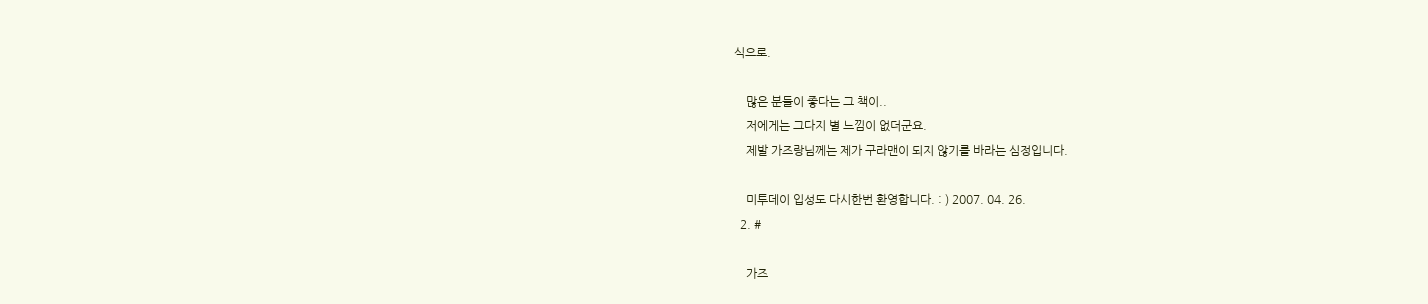식으로.

    많은 분들이 좋다는 그 책이..
    저에게는 그다지 별 느낌이 없더군요.
    제발 가즈랑님께는 제가 구라맨이 되지 않기를 바라는 심정입니다.

    미투데이 입성도 다시한번 환영합니다. : ) 2007. 04. 26.
  2. #

    가즈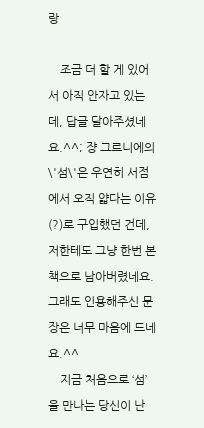랑

    조금 더 할 게 있어서 아직 안자고 있는데, 답글 달아주셨네요.^^; 쟝 그르니에의 \'섬\'은 우연히 서점에서 오직 얇다는 이유(?)로 구입했던 건데, 저한테도 그냥 한번 본 책으로 남아버렸네요. 그래도 인용해주신 문장은 너무 마음에 드네요.^^
    지금 처음으로 ‘섬’을 만나는 당신이 난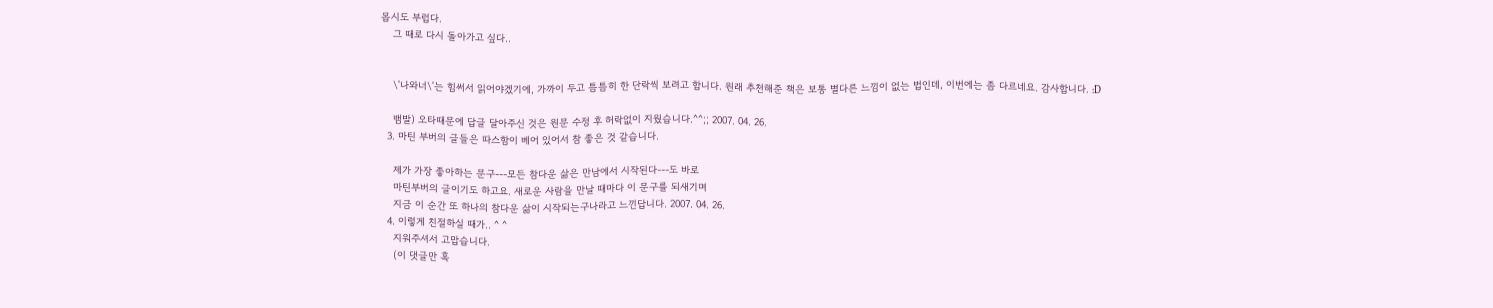몹시도 부럽다.
    그 때로 다시 돌아가고 싶다..


    \'나와너\'는 힘써서 읽어야겠기에, 가까이 두고 틈틈히 한 단락씩 보려고 합니다. 원래 추천해준 책은 보통 별다른 느낌이 없는 법인데, 이번에는 좀 다르네요. 감사합니다. :D

    뱀발) 오타때문에 답글 달아주신 것은 원문 수정 후 허락없이 지웠습니다.^^;; 2007. 04. 26.
  3. 마틴 부버의 글들은 따스함이 베어 있어서 참 좋은 것 같습니다.

    제가 가장 좋아하는 문구---모든 참다운 삶은 만남에서 시작된다---도 바로
    마틴부버의 글이기도 하고요. 새로운 사람을 만날 때마다 이 문구를 되새기며
    지금 이 순간 또 하나의 참다운 삶이 시작되는구나라고 느낀답니다. 2007. 04. 26.
  4. 이렇게 친절하실 때가.. ^ ^
    지워주셔서 고맙습니다.
    (이 댓글만 혹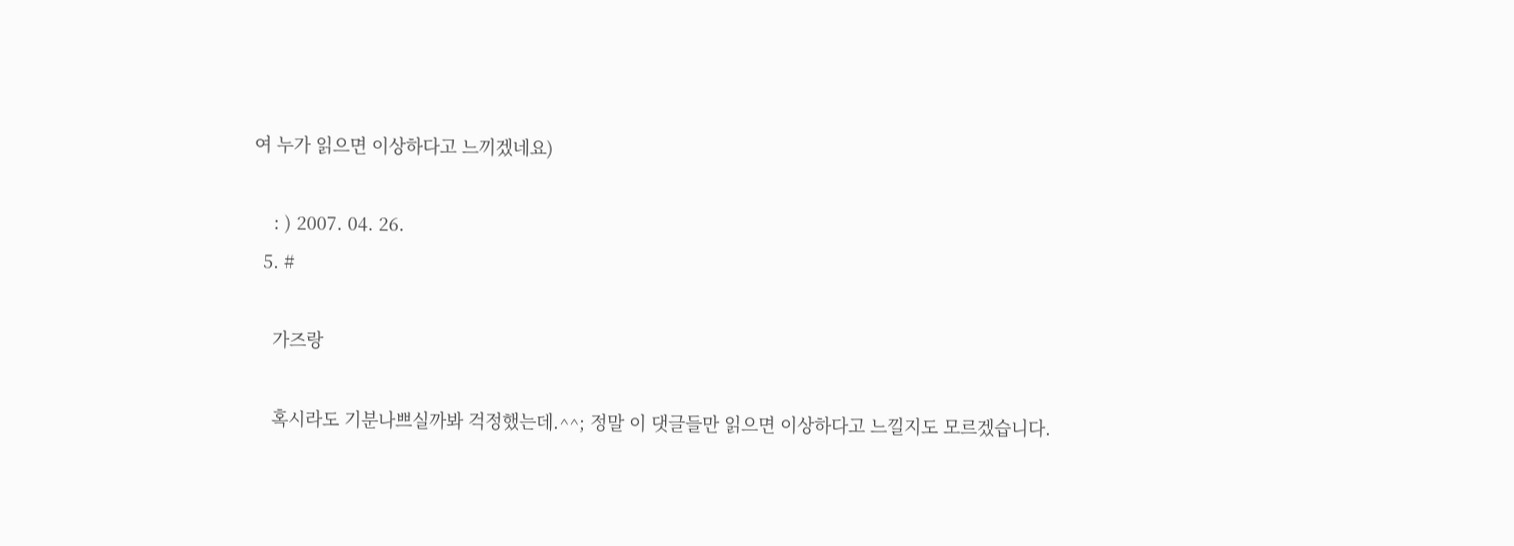여 누가 읽으면 이상하다고 느끼겠네요)

    : ) 2007. 04. 26.
  5. #

    가즈랑

    혹시라도 기분나쁘실까봐 걱정했는데.^^; 정말 이 댓글들만 읽으면 이상하다고 느낄지도 모르겠습니다.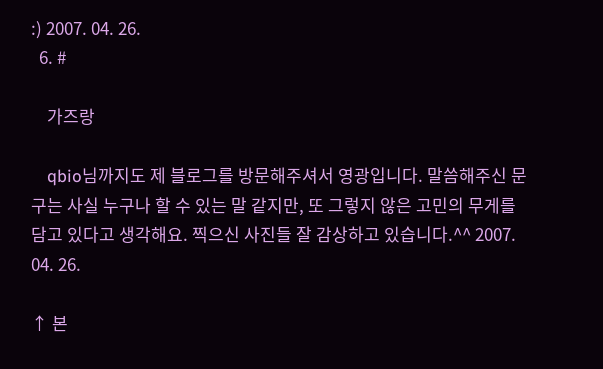:) 2007. 04. 26.
  6. #

    가즈랑

    qbio님까지도 제 블로그를 방문해주셔서 영광입니다. 말씀해주신 문구는 사실 누구나 할 수 있는 말 같지만, 또 그렇지 않은 고민의 무게를 담고 있다고 생각해요. 찍으신 사진들 잘 감상하고 있습니다.^^ 2007. 04. 26.

↑ 본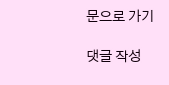문으로 가기

댓글 작성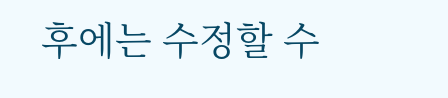후에는 수정할 수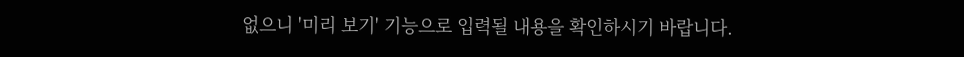없으니 '미리 보기' 기능으로 입력될 내용을 확인하시기 바랍니다.